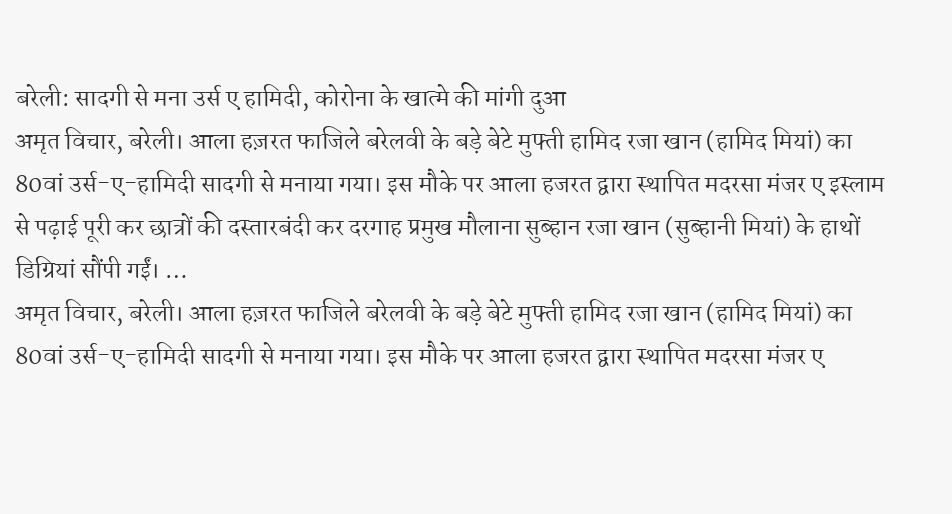बरेली: सादगी से मना उर्स ए हामिदी, कोरोना के खात्मे की मांगी दुआ
अमृत विचार, बरेली। आला हज़रत फाजिले बरेलवी के बड़े बेटे मुफ्ती हामिद रजा खान (हामिद मियां) का 80वां उर्स-ए-हामिदी सादगी से मनाया गया। इस मौके पर आला हजरत द्वारा स्थापित मदरसा मंजर ए इस्लाम से पढ़ाई पूरी कर छात्रों की दस्तारबंदी कर दरगाह प्रमुख मौलाना सुब्हान रजा खान (सुब्हानी मियां) के हाथों डिग्रियां सौंपी गईं। …
अमृत विचार, बरेली। आला हज़रत फाजिले बरेलवी के बड़े बेटे मुफ्ती हामिद रजा खान (हामिद मियां) का 80वां उर्स-ए-हामिदी सादगी से मनाया गया। इस मौके पर आला हजरत द्वारा स्थापित मदरसा मंजर ए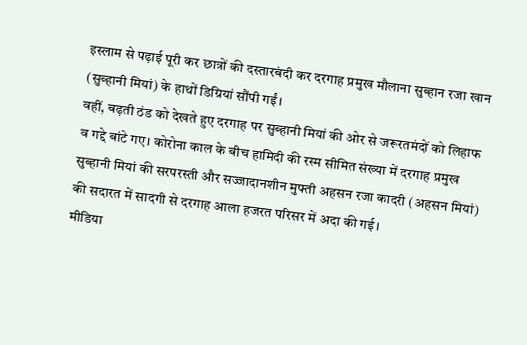इस्लाम से पढ़ाई पूरी कर छात्रों की दस्तारबंदी कर दरगाह प्रमुख मौलाना सुब्हान रजा खान (सुब्हानी मियां) के हाथों डिग्रियां सौंपी गईं।
वहीं, बढ़ती ठंड को देखते हुए दरगाह पर सुब्हानी मियां की ओर से जरूरतमंदों को लिहाफ व गद्दे बांटे गए। कोरोना काल के बीच हामिदी की रस्म सीमित संख्या में दरगाह प्रमुख सुब्हानी मियां की सरपरस्ती और सज्जादानशीन मुफ्ती अहसन रजा कादरी (अहसन मियां) की सदारत में सादगी से दरगाह आला हजरत परिसर में अदा की गई।
मीडिया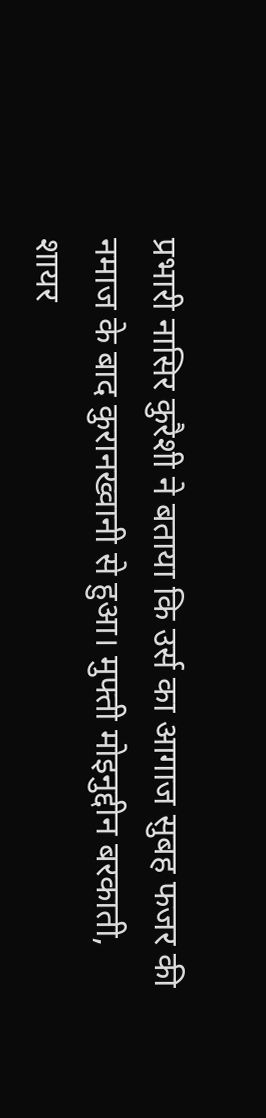प्रभारी नासिर कुरैशी ने बताया कि उर्स का आगाज सुबह फजर की नमाज के बाद कुरानख्वानी से हुआ। मुफ्ती मोइनुद्दीन बरकाती, शायर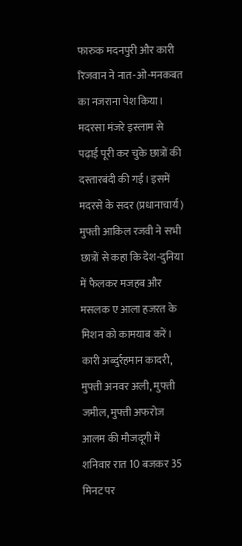फारुक मदनपुरी और कारी रिजवान ने नात-ओ-मनकबत का नजराना पेश किया।
मदरसा मंजरे इस्लाम से पढ़ाई पूरी कर चुके छात्रों की दस्तारबंदी की गई। इसमें मदरसे के सदर (प्रधानाचार्य) मुफ्ती आकिल रजवी ने सभी छात्रों से कहा कि देश-दुनिया में फैलकर मजहब और मसलक ए आला हजरत के मिशन को कामयाब करें। कारी अब्दुर्रहमान कादरी, मुफ्ती अनवर अली, मुफ्ती जमील, मुफ्ती अफरोज आलम की मौजदूगी में शनिवार रात 10 बजकर 35 मिनट पर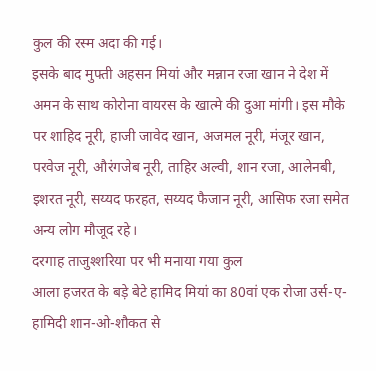कुल की रस्म अदा की गई।
इसके बाद मुफ्ती अहसन मियां और मन्नान रजा खान ने देश में अमन के साथ कोरोना वायरस के खात्मे की दुआ मांगी। इस मौके पर शाहिद नूरी, हाजी जावेद खान, अजमल नूरी, मंजूर खान, परवेज नूरी, औरंगजेब नूरी, ताहिर अल्वी, शान रजा, आलेनबी, इशरत नूरी, सय्यद फरहत, सय्यद फैजान नूरी, आसिफ रजा समेत अन्य लोग मौजूद रहे।
दरगाह ताजुश्शरिया पर भी मनाया गया कुल
आला हजरत के बड़े बेटे हामिद मियां का 80वां एक रोजा उर्स-ए-हामिदी शान-ओ-शौकत से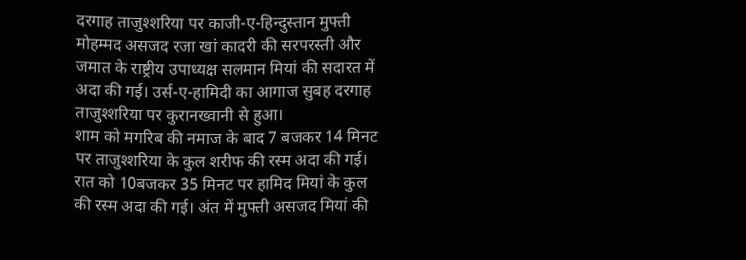दरगाह ताजुश्शरिया पर काजी-ए-हिन्दुस्तान मुफ्ती मोहम्मद असजद रजा खां कादरी की सरपरस्ती और जमात के राष्ट्रीय उपाध्यक्ष सलमान मियां की सदारत में अदा की गई। उर्स-ए-हामिदी का आगाज सुबह दरगाह ताजुश्शरिया पर कुरानख्वानी से हुआ।
शाम को मगरिब की नमाज के बाद 7 बजकर 14 मिनट पर ताजुश्शरिया के कुल शरीफ की रस्म अदा की गई। रात को 10बजकर 35 मिनट पर हामिद मियां के कुल की रस्म अदा की गई। अंत में मुफ्ती असजद मियां की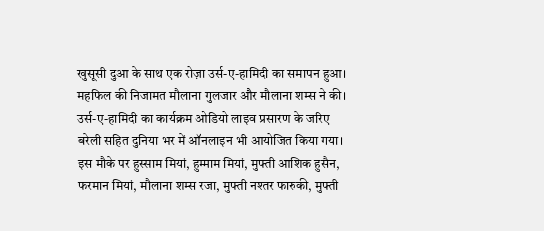खुसूसी दुआ के साथ एक रोज़ा उर्स-ए-हामिदी का समापन हुआ। महफिल की निजामत मौलाना गुलजार और मौलाना शम्स ने की। उर्स-ए-हामिदी का कार्यक्रम ओडियो लाइव प्रसारण के जरिए बरेली सहित दुनिया भर में ऑनलाइन भी आयोजित किया गया।
इस मौके पर हुस्साम मियां, हुम्माम मियां, मुफ्ती आशिक हुसैन, फरमान मियां, मौलाना शम्स रजा, मुफ्ती नश्तर फारुकी, मुफ्ती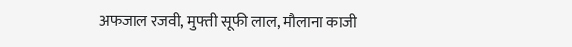अफजाल रजवी, मुफ्ती सूफी लाल, मौलाना काजी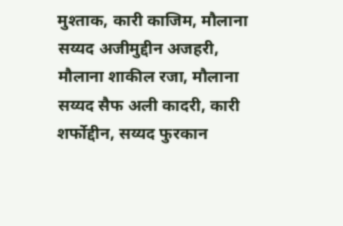मुश्ताक, कारी काजिम, मौलाना सय्यद अजीमुद्दीन अजहरी, मौलाना शाकील रजा, मौलाना सय्यद सैफ अली कादरी, कारी शर्फोद्दीन, सय्यद फुरकान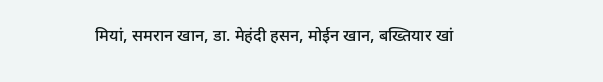मियां, समरान खान, डा. मेहंदी हसन, मोईन खान, बख्तियार खां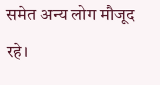समेत अन्य लोग मौजूद रहे।